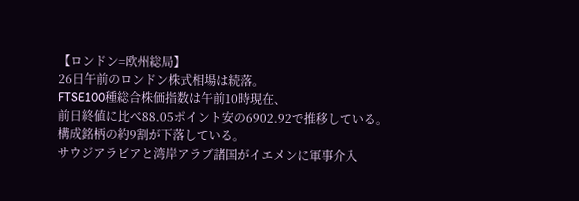【ロンドン=欧州総局】
26日午前のロンドン株式相場は続落。
FTSE100種総合株価指数は午前10時現在、
前日終値に比べ88.05ポイント安の6902.92で推移している。
構成銘柄の約9割が下落している。
サウジアラビアと湾岸アラブ諸国がイエメンに軍事介入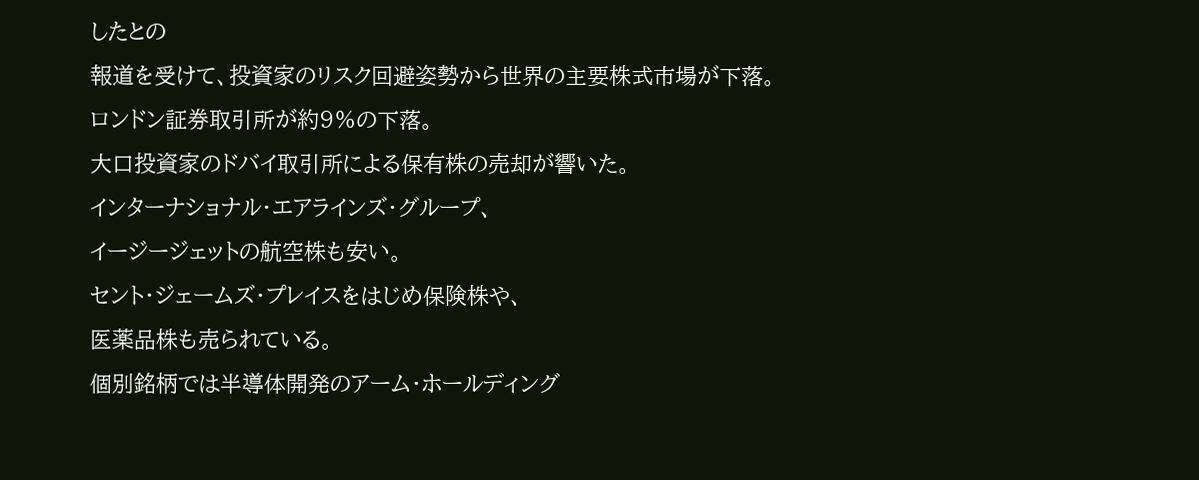したとの
報道を受けて、投資家のリスク回避姿勢から世界の主要株式市場が下落。
ロンドン証券取引所が約9%の下落。
大口投資家のドバイ取引所による保有株の売却が響いた。
インターナショナル・エアラインズ・グループ、
イージージェットの航空株も安い。
セント・ジェームズ・プレイスをはじめ保険株や、
医薬品株も売られている。
個別銘柄では半導体開発のアーム・ホールディング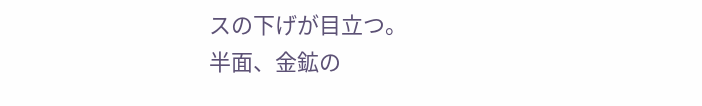スの下げが目立つ。
半面、金鉱の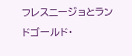フレスニージョとランドゴールド・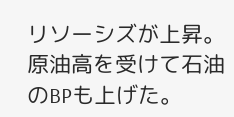リソーシズが上昇。
原油高を受けて石油のBPも上げた。